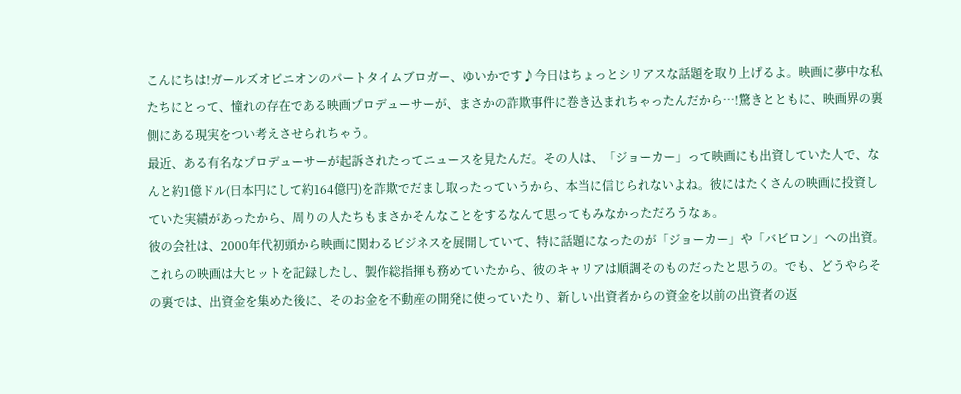こんにちは!ガールズオピニオンのパートタイムブロガー、ゆいかです♪今日はちょっとシリアスな話題を取り上げるよ。映画に夢中な私たちにとって、憧れの存在である映画プロデューサーが、まさかの詐欺事件に巻き込まれちゃったんだから…!驚きとともに、映画界の裏側にある現実をつい考えさせられちゃう。
最近、ある有名なプロデューサーが起訴されたってニュースを見たんだ。その人は、「ジョーカー」って映画にも出資していた人で、なんと約1億ドル(日本円にして約164億円)を詐欺でだまし取ったっていうから、本当に信じられないよね。彼にはたくさんの映画に投資していた実績があったから、周りの人たちもまさかそんなことをするなんて思ってもみなかっただろうなぁ。
彼の会社は、2000年代初頭から映画に関わるビジネスを展開していて、特に話題になったのが「ジョーカー」や「バビロン」への出資。これらの映画は大ヒットを記録したし、製作総指揮も務めていたから、彼のキャリアは順調そのものだったと思うの。でも、どうやらその裏では、出資金を集めた後に、そのお金を不動産の開発に使っていたり、新しい出資者からの資金を以前の出資者の返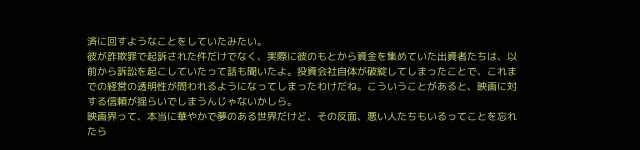済に回すようなことをしていたみたい。
彼が詐欺罪で起訴された件だけでなく、実際に彼のもとから資金を集めていた出資者たちは、以前から訴訟を起こしていたって話も聞いたよ。投資会社自体が破綻してしまったことで、これまでの経営の透明性が問われるようになってしまったわけだね。こういうことがあると、映画に対する信頼が揺らいでしまうんじゃないかしら。
映画界って、本当に華やかで夢のある世界だけど、その反面、悪い人たちもいるってことを忘れたら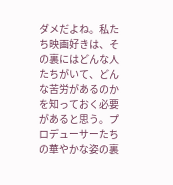ダメだよね。私たち映画好きは、その裏にはどんな人たちがいて、どんな苦労があるのかを知っておく必要があると思う。プロデューサーたちの華やかな姿の裏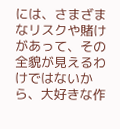には、さまざまなリスクや賭けがあって、その全貌が見えるわけではないから、大好きな作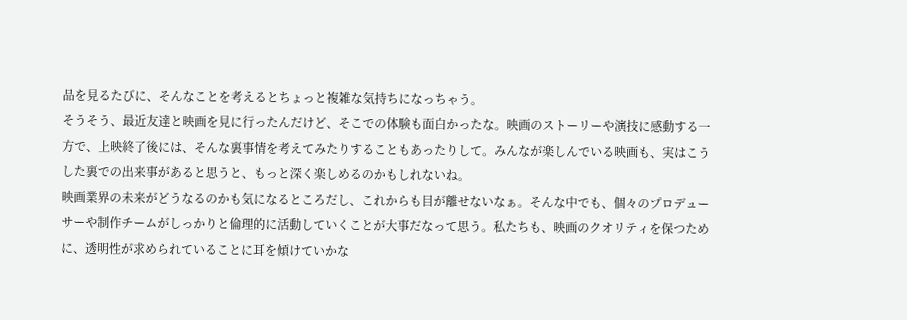品を見るたびに、そんなことを考えるとちょっと複雑な気持ちになっちゃう。
そうそう、最近友達と映画を見に行ったんだけど、そこでの体験も面白かったな。映画のストーリーや演技に感動する一方で、上映終了後には、そんな裏事情を考えてみたりすることもあったりして。みんなが楽しんでいる映画も、実はこうした裏での出来事があると思うと、もっと深く楽しめるのかもしれないね。
映画業界の未来がどうなるのかも気になるところだし、これからも目が離せないなぁ。そんな中でも、個々のプロデューサーや制作チームがしっかりと倫理的に活動していくことが大事だなって思う。私たちも、映画のクオリティを保つために、透明性が求められていることに耳を傾けていかな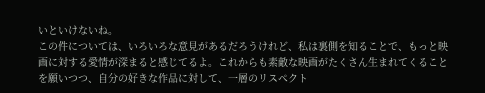いといけないね。
この件については、いろいろな意見があるだろうけれど、私は裏側を知ることで、もっと映画に対する愛情が深まると感じてるよ。これからも素敵な映画がたくさん生まれてくることを願いつつ、自分の好きな作品に対して、一層のリスペクト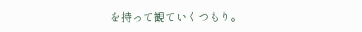を持って観ていくつもり。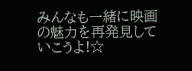みんなも一緒に映画の魅力を再発見していこうよ!☆